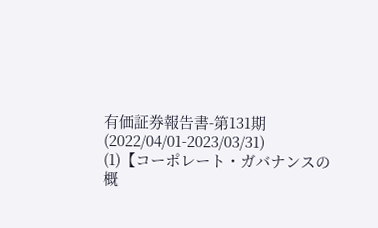有価証券報告書-第131期(2022/04/01-2023/03/31)
(1)【コーポレート・ガバナンスの概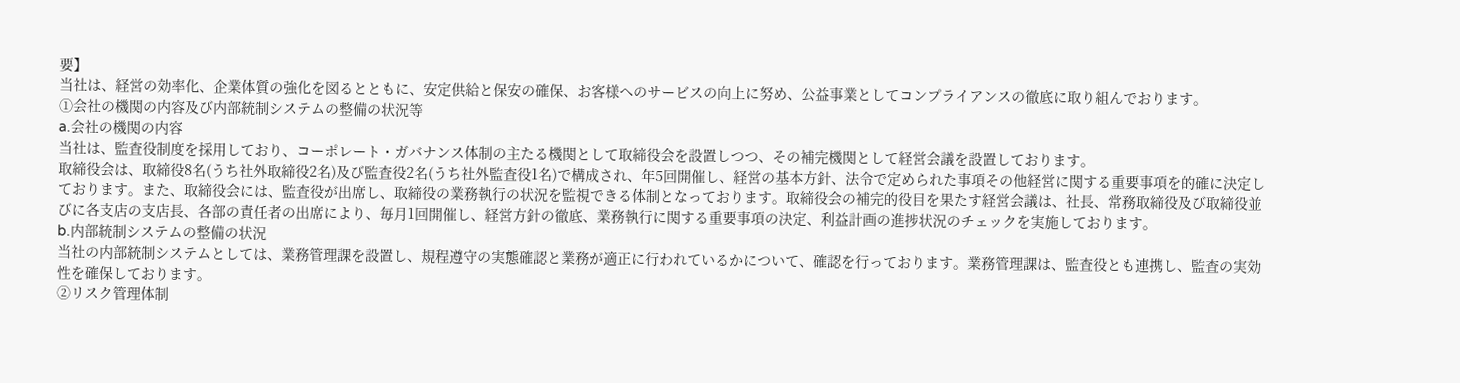要】
当社は、経営の効率化、企業体質の強化を図るとともに、安定供給と保安の確保、お客様へのサービスの向上に努め、公益事業としてコンプライアンスの徹底に取り組んでおります。
①会社の機関の内容及び内部統制システムの整備の状況等
a.会社の機関の内容
当社は、監査役制度を採用しており、コーポレート・ガバナンス体制の主たる機関として取締役会を設置しつつ、その補完機関として経営会議を設置しております。
取締役会は、取締役8名(うち社外取締役2名)及び監査役2名(うち社外監査役1名)で構成され、年5回開催し、経営の基本方針、法令で定められた事項その他経営に関する重要事項を的確に決定しております。また、取締役会には、監査役が出席し、取締役の業務執行の状況を監視できる体制となっております。取締役会の補完的役目を果たす経営会議は、社長、常務取締役及び取締役並びに各支店の支店長、各部の責任者の出席により、毎月1回開催し、経営方針の徹底、業務執行に関する重要事項の決定、利益計画の進捗状況のチェックを実施しております。
b.内部統制システムの整備の状況
当社の内部統制システムとしては、業務管理課を設置し、規程遵守の実態確認と業務が適正に行われているかについて、確認を行っております。業務管理課は、監査役とも連携し、監査の実効性を確保しております。
②リスク管理体制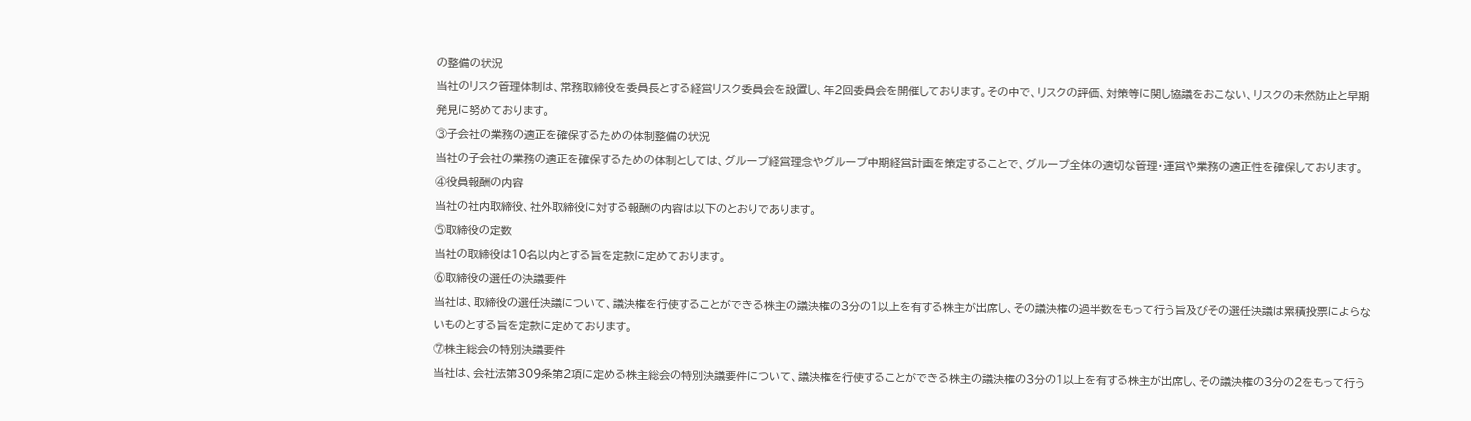の整備の状況
当社のリスク管理体制は、常務取締役を委員長とする経営リスク委員会を設置し、年2回委員会を開催しております。その中で、リスクの評価、対策等に関し協議をおこない、リスクの未然防止と早期発見に努めております。
③子会社の業務の適正を確保するための体制整備の状況
当社の子会社の業務の適正を確保するための体制としては、グループ経営理念やグループ中期経営計画を策定することで、グループ全体の適切な管理・運営や業務の適正性を確保しております。
④役員報酬の内容
当社の社内取締役、社外取締役に対する報酬の内容は以下のとおりであります。
⑤取締役の定数
当社の取締役は10名以内とする旨を定款に定めております。
⑥取締役の選任の決議要件
当社は、取締役の選任決議について、議決権を行使することができる株主の議決権の3分の1以上を有する株主が出席し、その議決権の過半数をもって行う旨及びその選任決議は累積投票によらないものとする旨を定款に定めております。
⑦株主総会の特別決議要件
当社は、会社法第309条第2項に定める株主総会の特別決議要件について、議決権を行使することができる株主の議決権の3分の1以上を有する株主が出席し、その議決権の3分の2をもって行う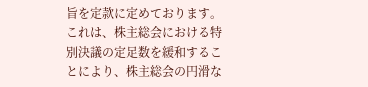旨を定款に定めております。これは、株主総会における特別決議の定足数を緩和することにより、株主総会の円滑な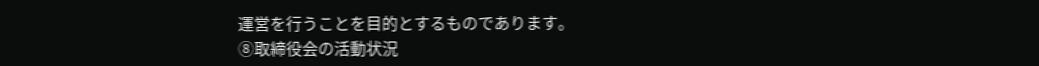運営を行うことを目的とするものであります。
⑧取締役会の活動状況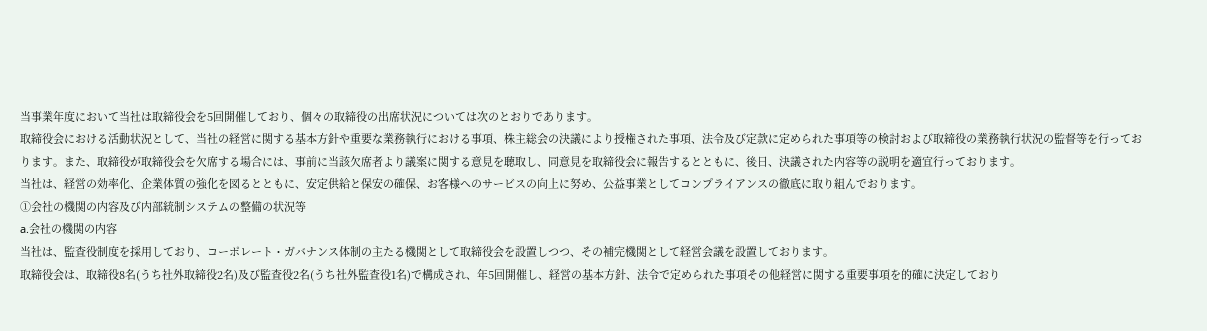当事業年度において当社は取締役会を5回開催しており、個々の取締役の出席状況については次のとおりであります。
取締役会における活動状況として、当社の経営に関する基本方針や重要な業務執行における事項、株主総会の決議により授権された事項、法令及び定款に定められた事項等の検討および取締役の業務執行状況の監督等を行っております。また、取締役が取締役会を欠席する場合には、事前に当該欠席者より議案に関する意見を聴取し、同意見を取締役会に報告するとともに、後日、決議された内容等の説明を適宜行っております。
当社は、経営の効率化、企業体質の強化を図るとともに、安定供給と保安の確保、お客様へのサービスの向上に努め、公益事業としてコンプライアンスの徹底に取り組んでおります。
①会社の機関の内容及び内部統制システムの整備の状況等
a.会社の機関の内容
当社は、監査役制度を採用しており、コーポレート・ガバナンス体制の主たる機関として取締役会を設置しつつ、その補完機関として経営会議を設置しております。
取締役会は、取締役8名(うち社外取締役2名)及び監査役2名(うち社外監査役1名)で構成され、年5回開催し、経営の基本方針、法令で定められた事項その他経営に関する重要事項を的確に決定しており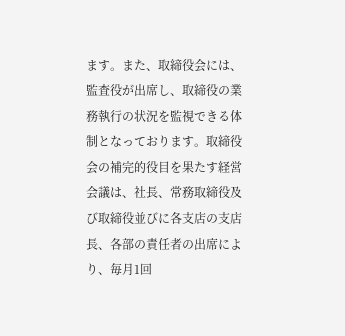ます。また、取締役会には、監査役が出席し、取締役の業務執行の状況を監視できる体制となっております。取締役会の補完的役目を果たす経営会議は、社長、常務取締役及び取締役並びに各支店の支店長、各部の責任者の出席により、毎月1回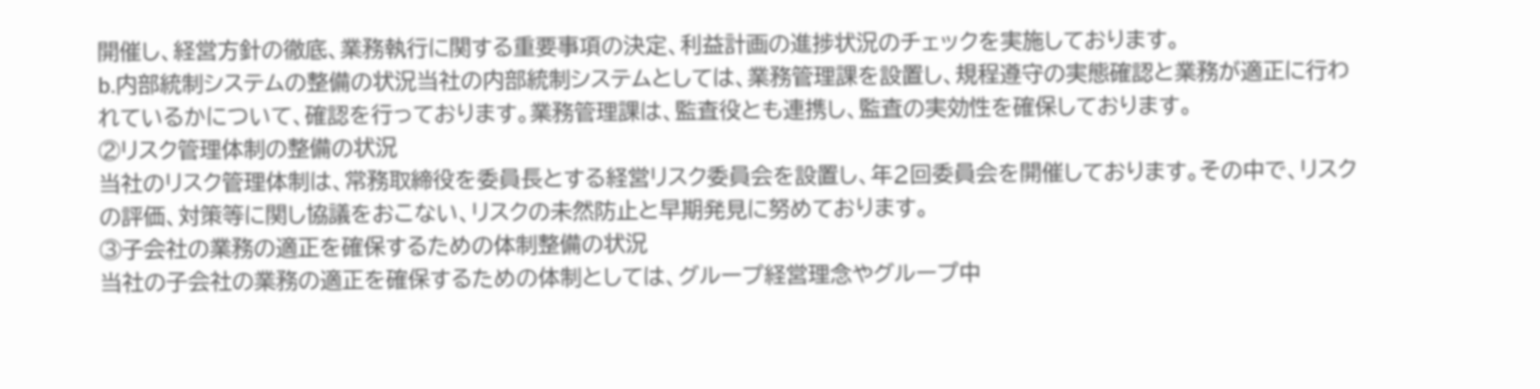開催し、経営方針の徹底、業務執行に関する重要事項の決定、利益計画の進捗状況のチェックを実施しております。
b.内部統制システムの整備の状況当社の内部統制システムとしては、業務管理課を設置し、規程遵守の実態確認と業務が適正に行われているかについて、確認を行っております。業務管理課は、監査役とも連携し、監査の実効性を確保しております。
②リスク管理体制の整備の状況
当社のリスク管理体制は、常務取締役を委員長とする経営リスク委員会を設置し、年2回委員会を開催しております。その中で、リスクの評価、対策等に関し協議をおこない、リスクの未然防止と早期発見に努めております。
③子会社の業務の適正を確保するための体制整備の状況
当社の子会社の業務の適正を確保するための体制としては、グループ経営理念やグループ中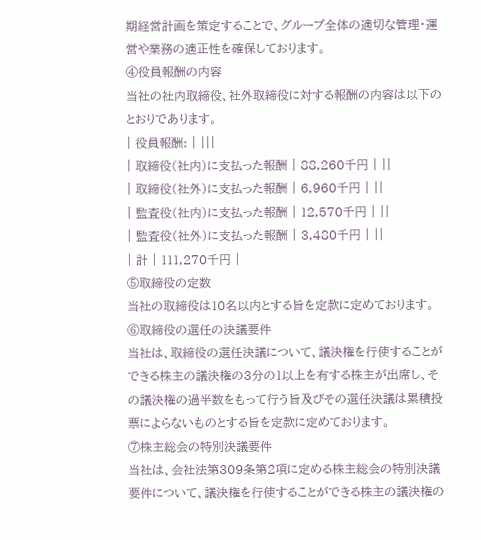期経営計画を策定することで、グループ全体の適切な管理・運営や業務の適正性を確保しております。
④役員報酬の内容
当社の社内取締役、社外取締役に対する報酬の内容は以下のとおりであります。
| 役員報酬: | |||
| 取締役(社内)に支払った報酬 | 88,260千円 | ||
| 取締役(社外)に支払った報酬 | 6,960千円 | ||
| 監査役(社内)に支払った報酬 | 12,570千円 | ||
| 監査役(社外)に支払った報酬 | 3,480千円 | ||
| 計 | 111,270千円 |
⑤取締役の定数
当社の取締役は10名以内とする旨を定款に定めております。
⑥取締役の選任の決議要件
当社は、取締役の選任決議について、議決権を行使することができる株主の議決権の3分の1以上を有する株主が出席し、その議決権の過半数をもって行う旨及びその選任決議は累積投票によらないものとする旨を定款に定めております。
⑦株主総会の特別決議要件
当社は、会社法第309条第2項に定める株主総会の特別決議要件について、議決権を行使することができる株主の議決権の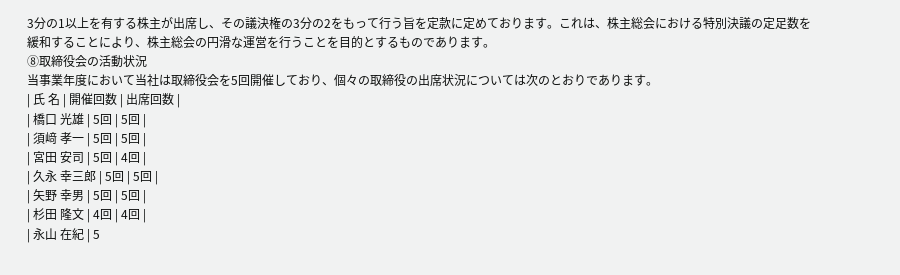3分の1以上を有する株主が出席し、その議決権の3分の2をもって行う旨を定款に定めております。これは、株主総会における特別決議の定足数を緩和することにより、株主総会の円滑な運営を行うことを目的とするものであります。
⑧取締役会の活動状況
当事業年度において当社は取締役会を5回開催しており、個々の取締役の出席状況については次のとおりであります。
| 氏 名 | 開催回数 | 出席回数 |
| 橋口 光雄 | 5回 | 5回 |
| 須﨑 孝一 | 5回 | 5回 |
| 宮田 安司 | 5回 | 4回 |
| 久永 幸三郎 | 5回 | 5回 |
| 矢野 幸男 | 5回 | 5回 |
| 杉田 隆文 | 4回 | 4回 |
| 永山 在紀 | 5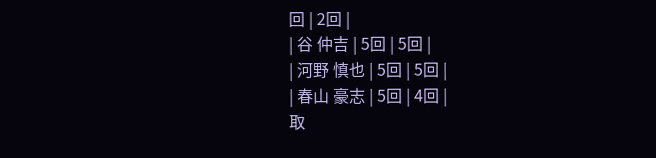回 | 2回 |
| 谷 仲吉 | 5回 | 5回 |
| 河野 慎也 | 5回 | 5回 |
| 春山 豪志 | 5回 | 4回 |
取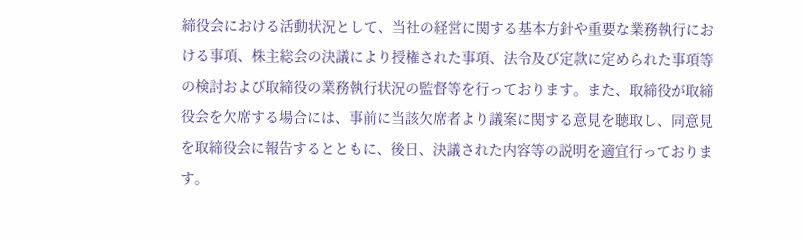締役会における活動状況として、当社の経営に関する基本方針や重要な業務執行における事項、株主総会の決議により授権された事項、法令及び定款に定められた事項等の検討および取締役の業務執行状況の監督等を行っております。また、取締役が取締役会を欠席する場合には、事前に当該欠席者より議案に関する意見を聴取し、同意見を取締役会に報告するとともに、後日、決議された内容等の説明を適宜行っております。